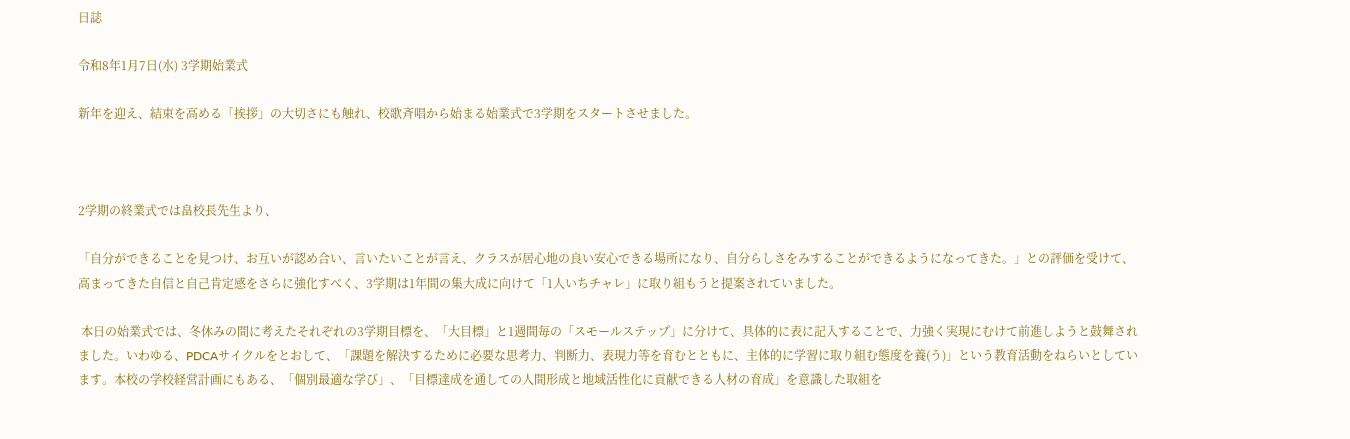日誌

令和8年1月7日(水) 3学期始業式

新年を迎え、結束を高める「挨拶」の大切さにも触れ、校歌斉唱から始まる始業式で3学期をスタートさせました。



2学期の終業式では畠校長先生より、

「自分ができることを見つけ、お互いが認め合い、言いたいことが言え、クラスが居心地の良い安心できる場所になり、自分らしさをみすることができるようになってきた。」との評価を受けて、高まってきた自信と自己肯定感をさらに強化すべく、3学期は1年間の集大成に向けて「1人いちチャレ」に取り組もうと提案されていました。

 本日の始業式では、冬休みの間に考えたそれぞれの3学期目標を、「大目標」と1週間毎の「スモールステップ」に分けて、具体的に表に記入することで、力強く実現にむけて前進しようと鼓舞されました。いわゆる、PDCAサイクルをとおして、「課題を解決するために必要な思考力、判断力、表現力等を育むとともに、主体的に学習に取り組む態度を養(う)」という教育活動をねらいとしています。本校の学校経営計画にもある、「個別最適な学び」、「目標達成を通しての人間形成と地域活性化に貢献できる人材の育成」を意識した取組を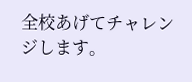全校あげてチャレンジします。